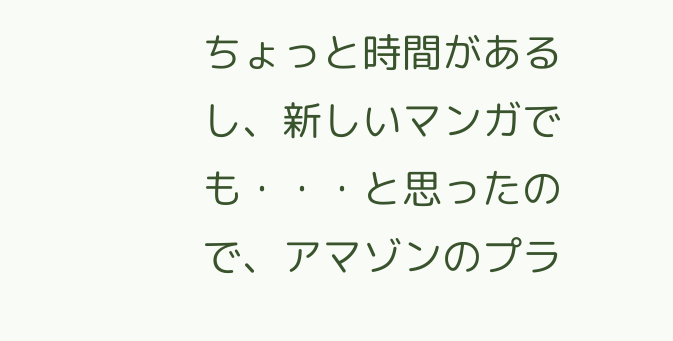ちょっと時間があるし、新しいマンガでも・・・と思ったので、アマゾンのプラ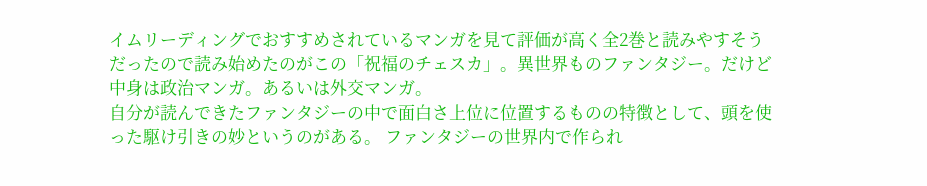イムリーディングでおすすめされているマンガを見て評価が高く全2巻と読みやすそうだったので読み始めたのがこの「祝福のチェスカ」。異世界ものファンタジー。だけど中身は政治マンガ。あるいは外交マンガ。
自分が読んできたファンタジーの中で面白さ上位に位置するものの特徴として、頭を使った駆け引きの妙というのがある。 ファンタジーの世界内で作られ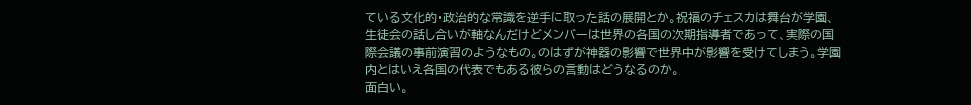ている文化的・政治的な常識を逆手に取った話の展開とか。祝福のチェスカは舞台が学園、生徒会の話し合いが軸なんだけどメンバーは世界の各国の次期指導者であって、実際の国際会議の事前演習のようなもの。のはずが神器の影響で世界中が影響を受けてしまう。学園内とはいえ各国の代表でもある彼らの言動はどうなるのか。
面白い。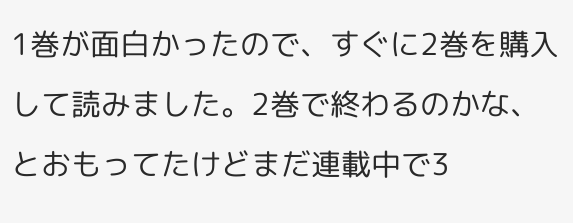1巻が面白かったので、すぐに2巻を購入して読みました。2巻で終わるのかな、とおもってたけどまだ連載中で3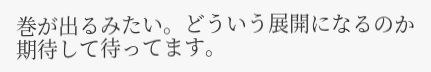巻が出るみたい。どういう展開になるのか期待して待ってます。